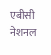एबीसी नेशनल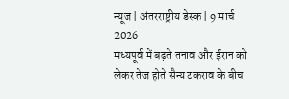न्यूज | अंतरराष्ट्रीय डेस्क | 9 मार्च 2026
मध्यपूर्व में बढ़ते तनाव और ईरान को लेकर तेज होते सैन्य टकराव के बीच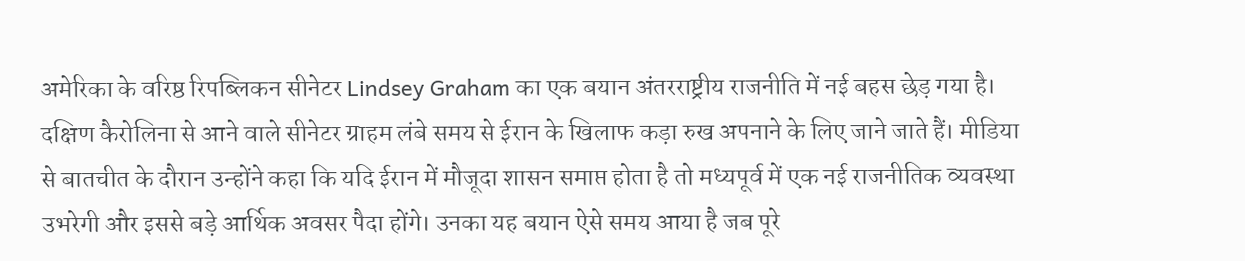अमेरिका के वरिष्ठ रिपब्लिकन सीनेटर Lindsey Graham का एक बयान अंतरराष्ट्रीय राजनीति में नई बहस छेड़ गया है। दक्षिण कैरोलिना से आने वाले सीनेटर ग्राहम लंबे समय से ईरान के खिलाफ कड़ा रुख अपनाने के लिए जाने जाते हैं। मीडिया से बातचीत के दौरान उन्होंने कहा कि यदि ईरान में मौजूदा शासन समाप्त होता है तो मध्यपूर्व में एक नई राजनीतिक व्यवस्था उभरेगी और इससे बड़े आर्थिक अवसर पैदा होंगे। उनका यह बयान ऐसे समय आया है जब पूरे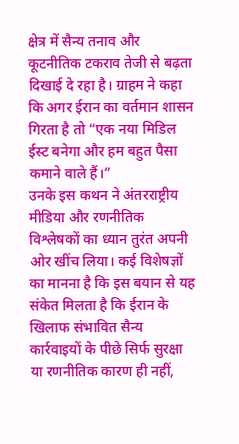क्षेत्र में सैन्य तनाव और कूटनीतिक टकराव तेजी से बढ़ता दिखाई दे रहा है। ग्राहम ने कहा कि अगर ईरान का वर्तमान शासन गिरता है तो “एक नया मिडिल ईस्ट बनेगा और हम बहुत पैसा कमाने वाले हैं।”
उनके इस कथन ने अंतरराष्ट्रीय मीडिया और रणनीतिक विश्लेषकों का ध्यान तुरंत अपनी ओर खींच लिया। कई विशेषज्ञों का मानना है कि इस बयान से यह संकेत मिलता है कि ईरान के खिलाफ संभावित सैन्य कार्रवाइयों के पीछे सिर्फ सुरक्षा या रणनीतिक कारण ही नहीं,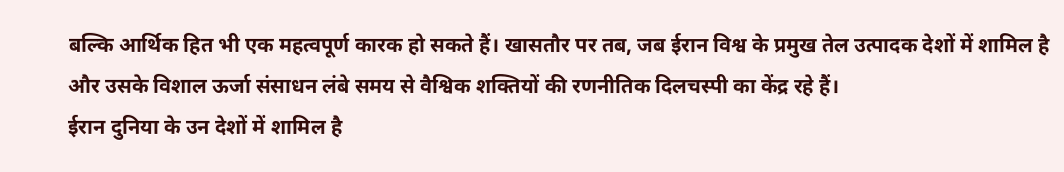बल्कि आर्थिक हित भी एक महत्वपूर्ण कारक हो सकते हैं। खासतौर पर तब, जब ईरान विश्व के प्रमुख तेल उत्पादक देशों में शामिल है और उसके विशाल ऊर्जा संसाधन लंबे समय से वैश्विक शक्तियों की रणनीतिक दिलचस्पी का केंद्र रहे हैं।
ईरान दुनिया के उन देशों में शामिल है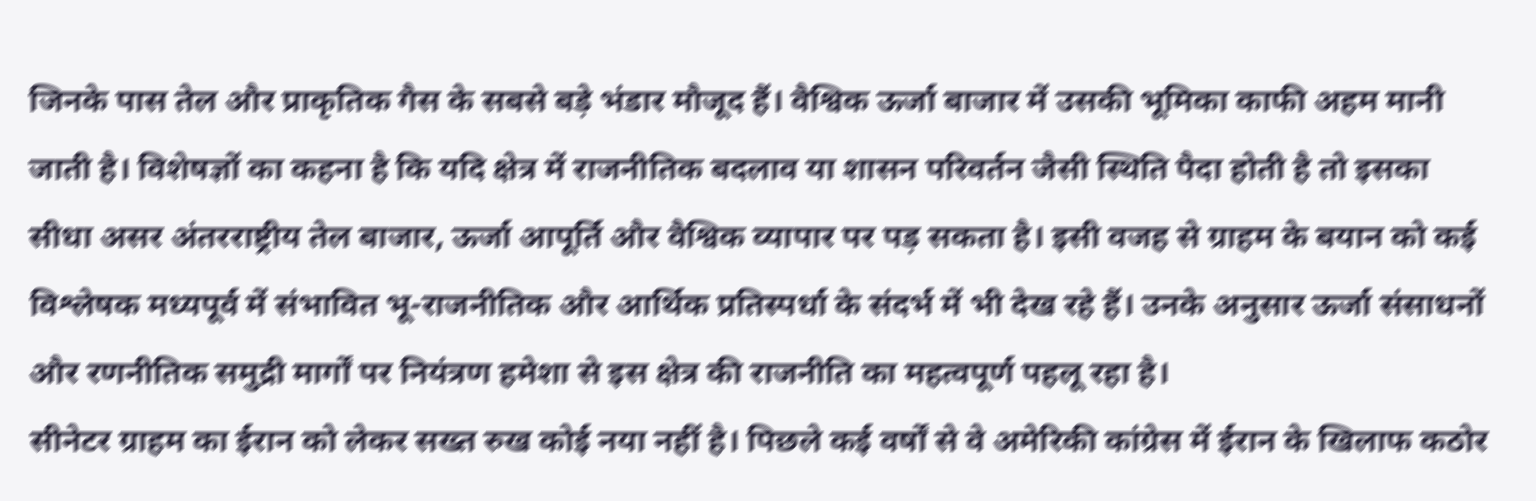जिनके पास तेल और प्राकृतिक गैस के सबसे बड़े भंडार मौजूद हैं। वैश्विक ऊर्जा बाजार में उसकी भूमिका काफी अहम मानी जाती है। विशेषज्ञों का कहना है कि यदि क्षेत्र में राजनीतिक बदलाव या शासन परिवर्तन जैसी स्थिति पैदा होती है तो इसका सीधा असर अंतरराष्ट्रीय तेल बाजार, ऊर्जा आपूर्ति और वैश्विक व्यापार पर पड़ सकता है। इसी वजह से ग्राहम के बयान को कई विश्लेषक मध्यपूर्व में संभावित भू-राजनीतिक और आर्थिक प्रतिस्पर्धा के संदर्भ में भी देख रहे हैं। उनके अनुसार ऊर्जा संसाधनों और रणनीतिक समुद्री मार्गों पर नियंत्रण हमेशा से इस क्षेत्र की राजनीति का महत्वपूर्ण पहलू रहा है।
सीनेटर ग्राहम का ईरान को लेकर सख्त रुख कोई नया नहीं है। पिछले कई वर्षों से वे अमेरिकी कांग्रेस में ईरान के खिलाफ कठोर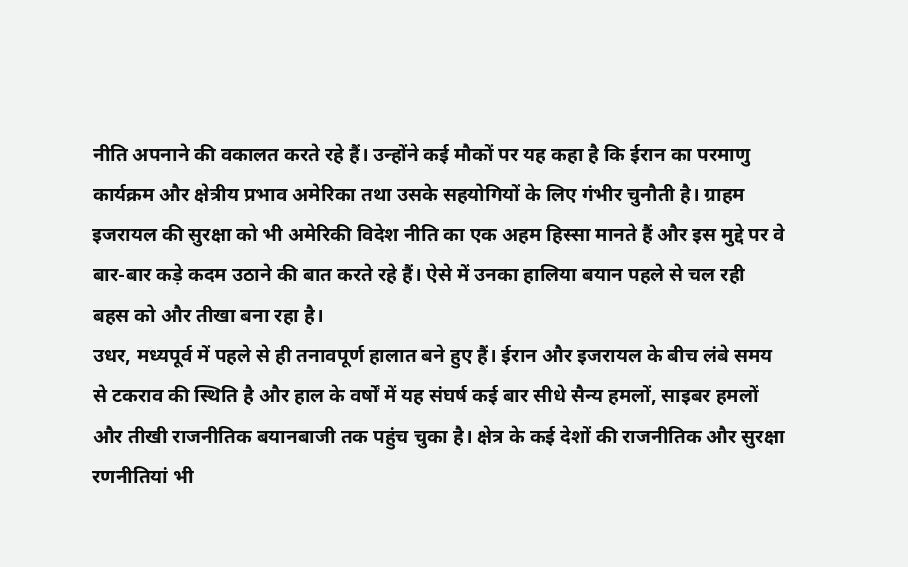नीति अपनाने की वकालत करते रहे हैं। उन्होंने कई मौकों पर यह कहा है कि ईरान का परमाणु कार्यक्रम और क्षेत्रीय प्रभाव अमेरिका तथा उसके सहयोगियों के लिए गंभीर चुनौती है। ग्राहम इजरायल की सुरक्षा को भी अमेरिकी विदेश नीति का एक अहम हिस्सा मानते हैं और इस मुद्दे पर वे बार-बार कड़े कदम उठाने की बात करते रहे हैं। ऐसे में उनका हालिया बयान पहले से चल रही बहस को और तीखा बना रहा है।
उधर, मध्यपूर्व में पहले से ही तनावपूर्ण हालात बने हुए हैं। ईरान और इजरायल के बीच लंबे समय से टकराव की स्थिति है और हाल के वर्षों में यह संघर्ष कई बार सीधे सैन्य हमलों, साइबर हमलों और तीखी राजनीतिक बयानबाजी तक पहुंच चुका है। क्षेत्र के कई देशों की राजनीतिक और सुरक्षा रणनीतियां भी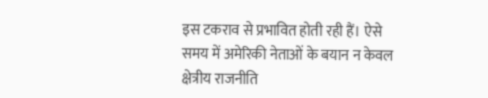इस टकराव से प्रभावित होती रही हैं। ऐसे समय में अमेरिकी नेताओं के बयान न केवल क्षेत्रीय राजनीति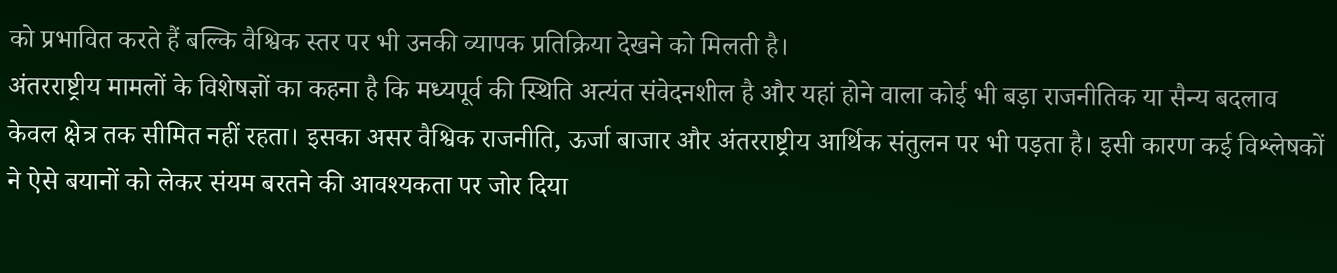को प्रभावित करते हैं बल्कि वैश्विक स्तर पर भी उनकी व्यापक प्रतिक्रिया देखने को मिलती है।
अंतरराष्ट्रीय मामलों के विशेषज्ञों का कहना है कि मध्यपूर्व की स्थिति अत्यंत संवेदनशील है और यहां होने वाला कोई भी बड़ा राजनीतिक या सैन्य बदलाव केवल क्षेत्र तक सीमित नहीं रहता। इसका असर वैश्विक राजनीति, ऊर्जा बाजार और अंतरराष्ट्रीय आर्थिक संतुलन पर भी पड़ता है। इसी कारण कई विश्लेषकों ने ऐसे बयानों को लेकर संयम बरतने की आवश्यकता पर जोर दिया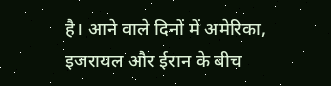है। आने वाले दिनों में अमेरिका, इजरायल और ईरान के बीच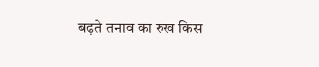बढ़ते तनाव का रुख किस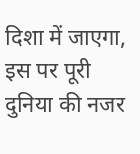दिशा में जाएगा, इस पर पूरी दुनिया की नजर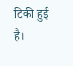टिकी हुई है।